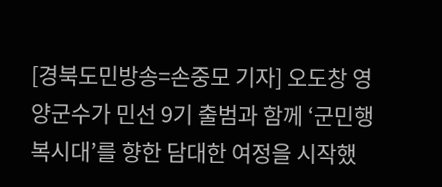[경북도민방송=손중모 기자] 오도창 영양군수가 민선 9기 출범과 함께 ‘군민행복시대’를 향한 담대한 여정을 시작했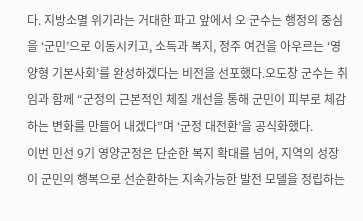다. 지방소멸 위기라는 거대한 파고 앞에서 오 군수는 행정의 중심을 ‘군민’으로 이동시키고, 소득과 복지, 정주 여건을 아우르는 ‘영양형 기본사회’를 완성하겠다는 비전을 선포했다.오도창 군수는 취임과 함께 “군정의 근본적인 체질 개선을 통해 군민이 피부로 체감하는 변화를 만들어 내겠다”며 ‘군정 대전환’을 공식화했다.
이번 민선 9기 영양군정은 단순한 복지 확대를 넘어, 지역의 성장이 군민의 행복으로 선순환하는 지속가능한 발전 모델을 정립하는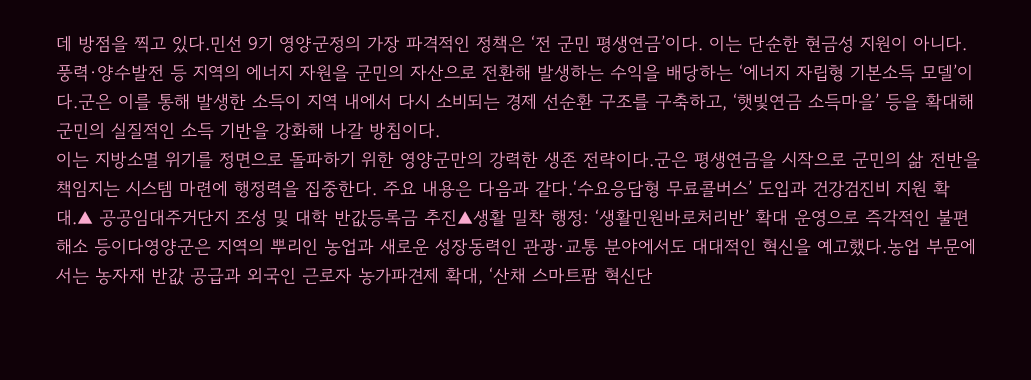데 방점을 찍고 있다.민선 9기 영양군정의 가장 파격적인 정책은 ‘전 군민 평생연금’이다. 이는 단순한 현금성 지원이 아니다. 풍력·양수발전 등 지역의 에너지 자원을 군민의 자산으로 전환해 발생하는 수익을 배당하는 ‘에너지 자립형 기본소득 모델’이다.군은 이를 통해 발생한 소득이 지역 내에서 다시 소비되는 경제 선순환 구조를 구축하고, ‘햇빛연금 소득마을’ 등을 확대해 군민의 실질적인 소득 기반을 강화해 나갈 방침이다.
이는 지방소멸 위기를 정면으로 돌파하기 위한 영양군만의 강력한 생존 전략이다.군은 평생연금을 시작으로 군민의 삶 전반을 책임지는 시스템 마련에 행정력을 집중한다. 주요 내용은 다음과 같다.‘수요응답형 무료콜버스’ 도입과 건강검진비 지원 확대.▲ 공공임대주거단지 조성 및 대학 반값등록금 추진▲생활 밀착 행정: ‘생활민원바로처리반’ 확대 운영으로 즉각적인 불편 해소 등이다영양군은 지역의 뿌리인 농업과 새로운 성장동력인 관광·교통 분야에서도 대대적인 혁신을 예고했다.농업 부문에서는 농자재 반값 공급과 외국인 근로자 농가파견제 확대, ‘산채 스마트팜 혁신단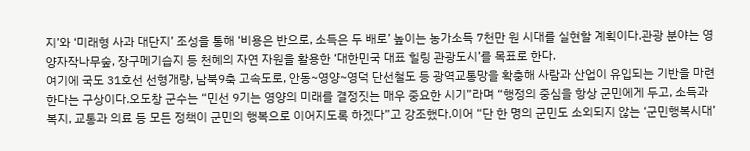지’와 ‘미래형 사과 대단지’ 조성을 통해 ‘비용은 반으로, 소득은 두 배로’ 높이는 농가소득 7천만 원 시대를 실현할 계획이다.관광 분야는 영양자작나무숲, 장구메기습지 등 천혜의 자연 자원을 활용한 ‘대한민국 대표 힐링 관광도시’를 목표로 한다.
여기에 국도 31호선 선형개량, 남북9축 고속도로, 안동~영양~영덕 단선철도 등 광역교통망을 확충해 사람과 산업이 유입되는 기반을 마련한다는 구상이다.오도창 군수는 “민선 9기는 영양의 미래를 결정짓는 매우 중요한 시기”라며 “행정의 중심을 항상 군민에게 두고, 소득과 복지, 교통과 의료 등 모든 정책이 군민의 행복으로 이어지도록 하겠다”고 강조했다.이어 “단 한 명의 군민도 소외되지 않는 ‘군민행복시대’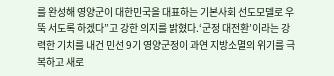를 완성해 영양군이 대한민국을 대표하는 기본사회 선도모델로 우뚝 서도록 하겠다”고 강한 의지를 밝혔다.‘군정 대전환’이라는 강력한 기치를 내건 민선 9기 영양군정이 과연 지방소멸의 위기를 극복하고 새로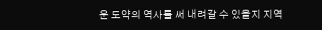운 도약의 역사를 써 내려갈 수 있을지 지역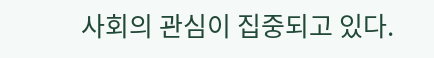사회의 관심이 집중되고 있다.